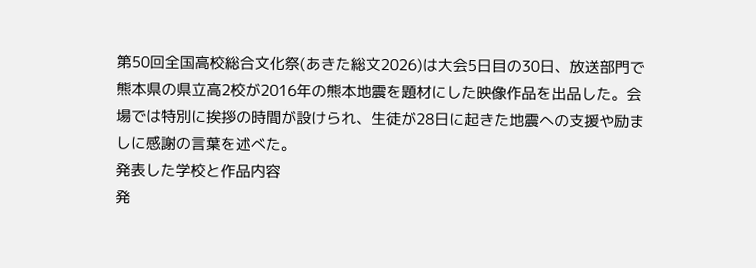第50回全国高校総合文化祭(あきた総文2026)は大会5日目の30日、放送部門で熊本県の県立高2校が2016年の熊本地震を題材にした映像作品を出品した。会場では特別に挨拶の時間が設けられ、生徒が28日に起きた地震への支援や励ましに感謝の言葉を述べた。
発表した学校と作品内容
発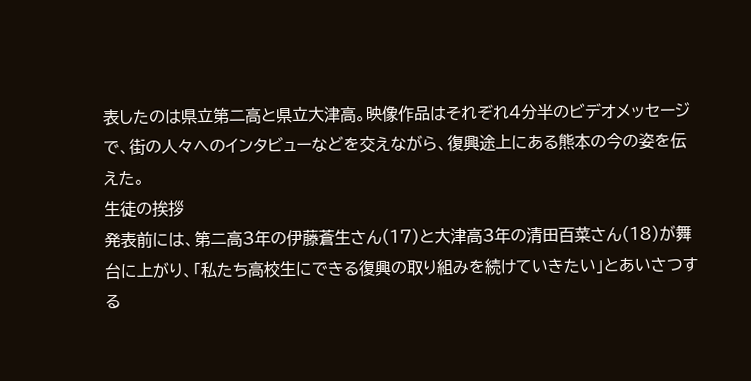表したのは県立第二高と県立大津高。映像作品はそれぞれ4分半のビデオメッセージで、街の人々へのインタビューなどを交えながら、復興途上にある熊本の今の姿を伝えた。
生徒の挨拶
発表前には、第二高3年の伊藤蒼生さん(17)と大津高3年の清田百菜さん(18)が舞台に上がり、「私たち高校生にできる復興の取り組みを続けていきたい」とあいさつする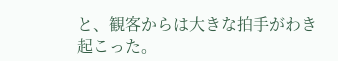と、観客からは大きな拍手がわき起こった。